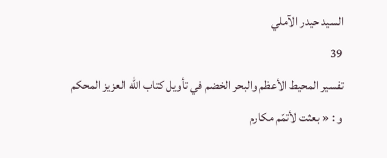السيد حيدر الآملي
39
تفسير المحيط الأعظم والبحر الخضم في تأويل كتاب الله العزيز المحكم
و : « بعثت لأتمّم مكارم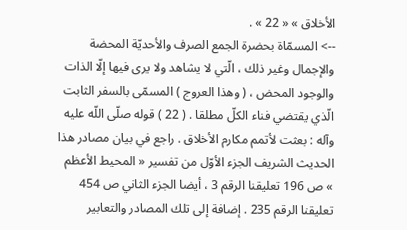الأخلاق » « 22 » .
--> المسمّاة بحضرة الجمع الصرف والأحديّة المحضة والإجمال وغير ذلك ، الّتي لا يشاهد ولا يرى فيها إلّا الذات والوجود المحض ، ( وهذا العروج ) المسمّى بالسفر الثابت الّذي يقتضي فناء الكلّ مطلقا . ( 22 ) قوله صلّى اللّه عليه وآله : بعثت لأتمم مكارم الأخلاق . راجع في بيان مصادر هذا الحديث الشريف الجزء الأوّل من تفسير « المحيط الأعظم » ص 196 تعليقنا الرقم 3 ، أيضا الجزء الثاني ص 454 تعليقنا الرقم 235 . إضافة إلى تلك المصادر والتعابير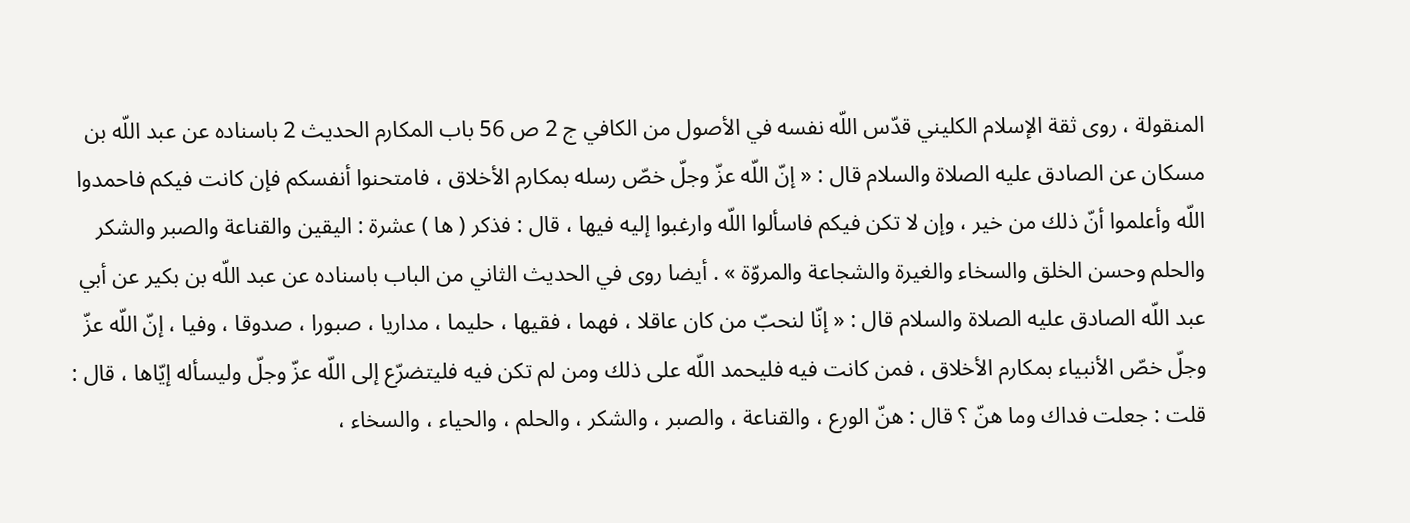المنقولة ، روى ثقة الإسلام الكليني قدّس اللّه نفسه في الأصول من الكافي ج 2 ص 56 باب المكارم الحديث 2 باسناده عن عبد اللّه بن مسكان عن الصادق عليه الصلاة والسلام قال : « إنّ اللّه عزّ وجلّ خصّ رسله بمكارم الأخلاق ، فامتحنوا أنفسكم فإن كانت فيكم فاحمدوا اللّه وأعلموا أنّ ذلك من خير ، وإن لا تكن فيكم فاسألوا اللّه وارغبوا إليه فيها ، قال : فذكر ( ها ) عشرة : اليقين والقناعة والصبر والشكر والحلم وحسن الخلق والسخاء والغيرة والشجاعة والمروّة » . أيضا روى في الحديث الثاني من الباب باسناده عن عبد اللّه بن بكير عن أبي عبد اللّه الصادق عليه الصلاة والسلام قال : « إنّا لنحبّ من كان عاقلا ، فهما ، فقيها ، حليما ، مداريا ، صبورا ، صدوقا ، وفيا ، إنّ اللّه عزّ وجلّ خصّ الأنبياء بمكارم الأخلاق ، فمن كانت فيه فليحمد اللّه على ذلك ومن لم تكن فيه فليتضرّع إلى اللّه عزّ وجلّ وليسأله إيّاها ، قال : قلت : جعلت فداك وما هنّ ؟ قال : هنّ الورع ، والقناعة ، والصبر ، والشكر ، والحلم ، والحياء ، والسخاء ،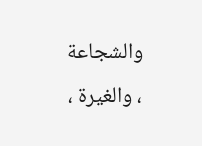والشجاعة ، والغيرة ،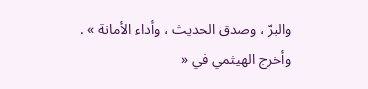والبرّ ، وصدق الحديث ، وأداء الأمانة » . وأخرج الهيثمي في «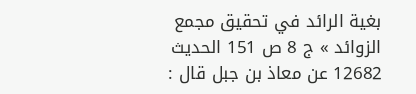بغية الرائد في تحقيق مجمع الزوائد » ج 8 ص 151 الحديث 12682 عن معاذ بن جبل قال :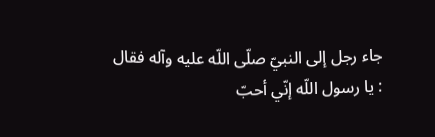جاء رجل إلى النبيّ صلّى اللّه عليه وآله فقال : يا رسول اللّه إنّي أحبّ